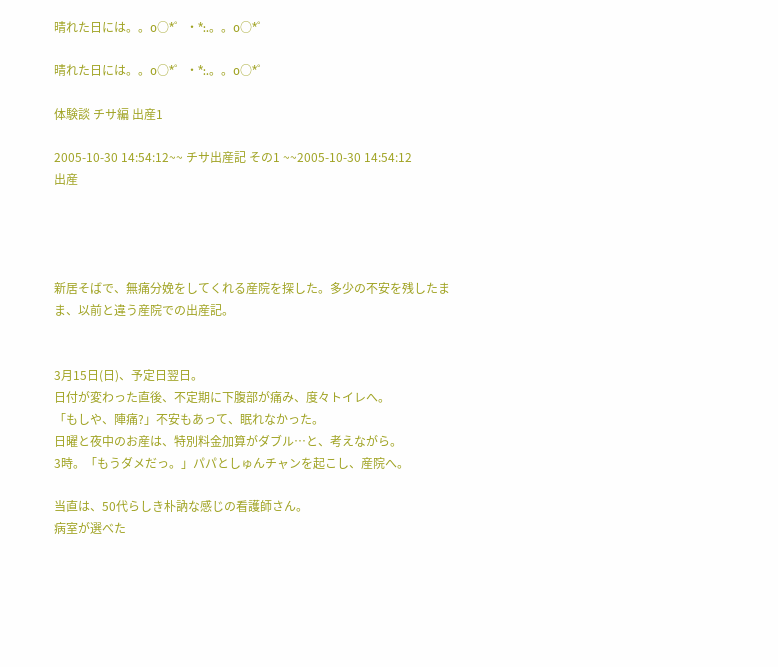晴れた日には。。o○*゜・*:.。。o○*゜

晴れた日には。。o○*゜・*:.。。o○*゜

体験談 チサ編 出産1

2005-10-30 14:54:12~~ チサ出産記 その1 ~~2005-10-30 14:54:12
出産




新居そばで、無痛分娩をしてくれる産院を探した。多少の不安を残したまま、以前と違う産院での出産記。


3月15日(日)、予定日翌日。
日付が変わった直後、不定期に下腹部が痛み、度々トイレへ。
「もしや、陣痛?」不安もあって、眠れなかった。
日曜と夜中のお産は、特別料金加算がダブル…と、考えながら。
3時。「もうダメだっ。」パパとしゅんチャンを起こし、産院へ。

当直は、50代らしき朴訥な感じの看護師さん。
病室が選べた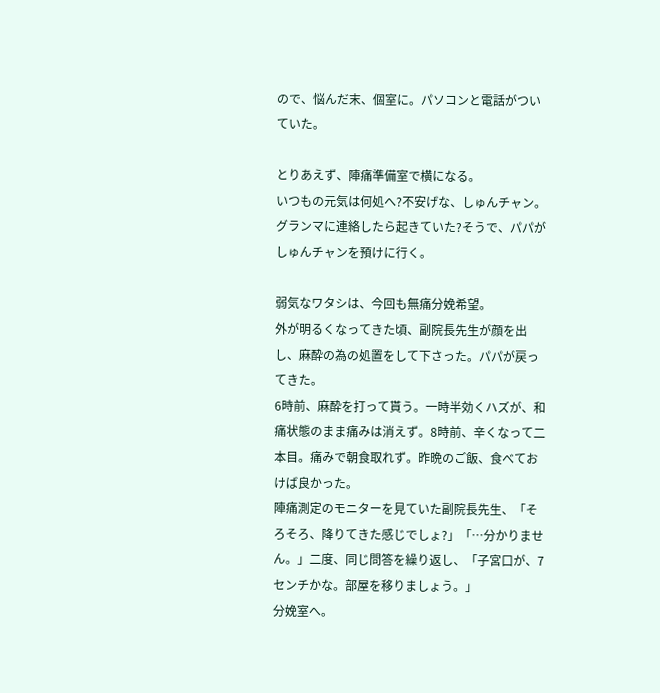ので、悩んだ末、個室に。パソコンと電話がついていた。

とりあえず、陣痛準備室で横になる。
いつもの元気は何処へ?不安げな、しゅんチャン。グランマに連絡したら起きていた?そうで、パパがしゅんチャンを預けに行く。

弱気なワタシは、今回も無痛分娩希望。
外が明るくなってきた頃、副院長先生が顔を出し、麻酔の為の処置をして下さった。パパが戻ってきた。
6時前、麻酔を打って貰う。一時半効くハズが、和痛状態のまま痛みは消えず。8時前、辛くなって二本目。痛みで朝食取れず。昨晩のご飯、食べておけば良かった。
陣痛測定のモニターを見ていた副院長先生、「そろそろ、降りてきた感じでしょ?」「…分かりません。」二度、同じ問答を繰り返し、「子宮口が、7センチかな。部屋を移りましょう。」
分娩室へ。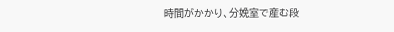時間がかかり、分娩室で産む段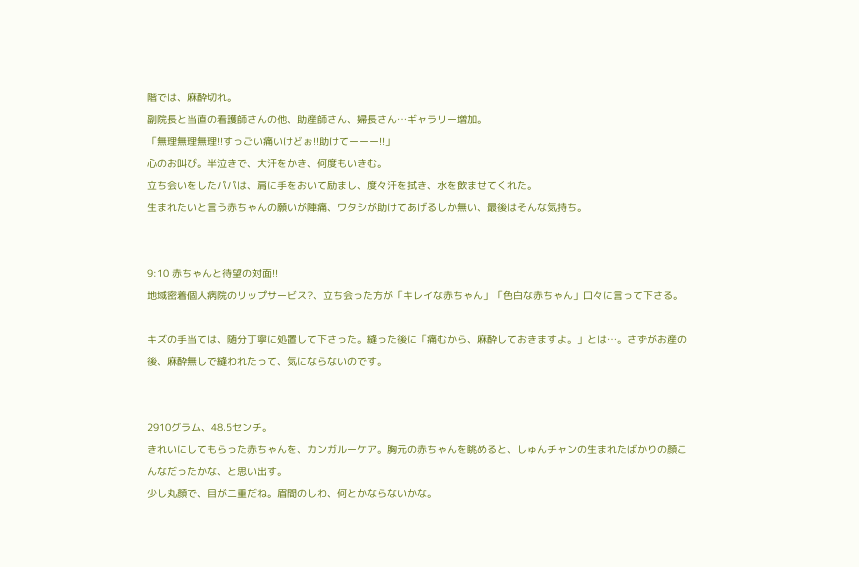階では、麻酔切れ。
副院長と当直の看護師さんの他、助産師さん、婦長さん…ギャラリー増加。
「無理無理無理!!すっごい痛いけどぉ!!助けてーーー!!」
心のお叫び。半泣きで、大汗をかき、何度もいきむ。
立ち会いをしたパパは、肩に手をおいて励まし、度々汗を拭き、水を飲ませてくれた。
生まれたいと言う赤ちゃんの願いが陣痛、ワタシが助けてあげるしか無い、最後はそんな気持ち。


9:10 赤ちゃんと待望の対面!!
地域密着個人病院のリップサービス?、立ち会った方が「キレイな赤ちゃん」「色白な赤ちゃん」口々に言って下さる。

キズの手当ては、随分丁寧に処置して下さった。縫った後に「痛むから、麻酔しておきますよ。」とは…。さずがお産の後、麻酔無しで縫われたって、気にならないのです。


2910グラム、48.5センチ。
きれいにしてもらった赤ちゃんを、カンガルーケア。胸元の赤ちゃんを眺めると、しゅんチャンの生まれたばかりの顔こんなだったかな、と思い出す。
少し丸顔で、目が二重だね。眉間のしわ、何とかならないかな。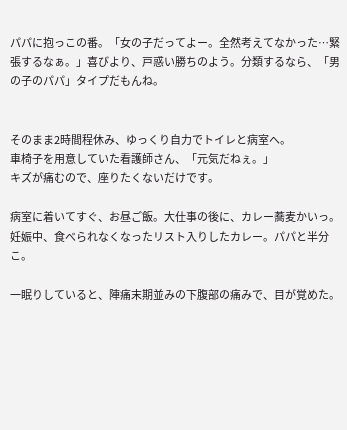パパに抱っこの番。「女の子だってよー。全然考えてなかった…緊張するなぁ。」喜びより、戸惑い勝ちのよう。分類するなら、「男の子のパパ」タイプだもんね。


そのまま2時間程休み、ゆっくり自力でトイレと病室へ。
車椅子を用意していた看護師さん、「元気だねぇ。」
キズが痛むので、座りたくないだけです。

病室に着いてすぐ、お昼ご飯。大仕事の後に、カレー蕎麦かいっ。
妊娠中、食べられなくなったリスト入りしたカレー。パパと半分こ。

一眠りしていると、陣痛末期並みの下腹部の痛みで、目が覚めた。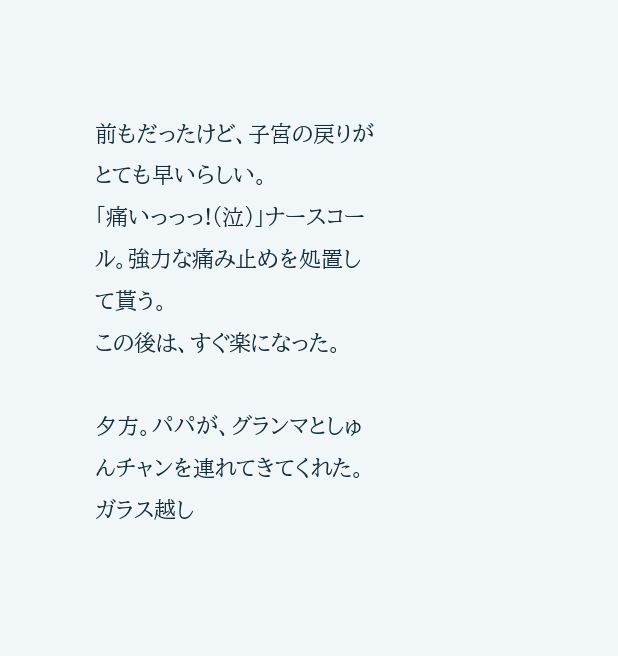前もだったけど、子宮の戻りがとても早いらしい。
「痛いっっっ!(泣)」ナースコール。強力な痛み止めを処置して貰う。
この後は、すぐ楽になった。

夕方。パパが、グランマとしゅんチャンを連れてきてくれた。
ガラス越し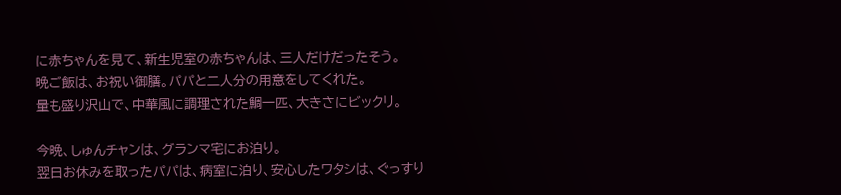に赤ちゃんを見て、新生児室の赤ちゃんは、三人だけだったそう。
晩ご飯は、お祝い御膳。パパと二人分の用意をしてくれた。
量も盛り沢山で、中華風に調理された鯛一匹、大きさにビックリ。

今晩、しゅんチャンは、グランマ宅にお泊り。
翌日お休みを取ったパパは、病室に泊り、安心したワタシは、ぐっすり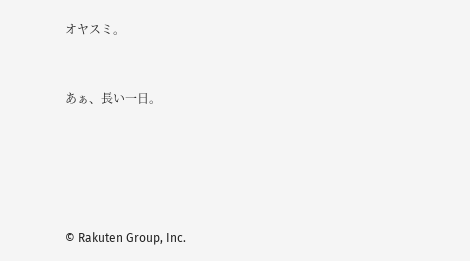オヤスミ。


あぁ、長い一日。





© Rakuten Group, Inc.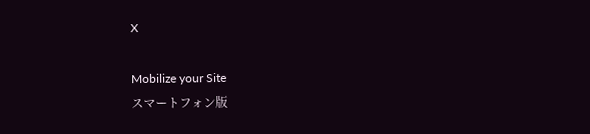X

Mobilize your Site
スマートフォン版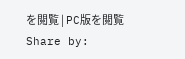を閲覧 | PC版を閲覧
Share by: